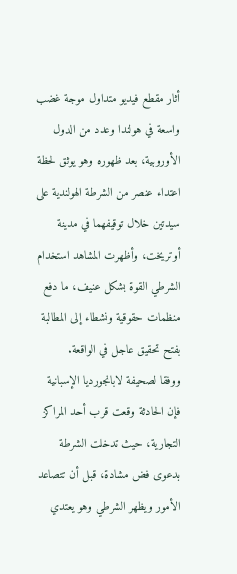أثار مقطع فيديو متداول موجة غضب واسعة في هولندا وعدد من الدول الأوروبية، بعد ظهوره وهو يوثق لحظة اعتداء عنصر من الشرطة الهولندية على سيدتين خلال توقيفهما في مدينة أوتريخت، وأظهرت المشاهد استخدام الشرطي القوة بشكل عنيف، ما دفع منظمات حقوقية ونشطاء إلى المطالبة بفتح تحقيق عاجل في الواقعة.
ووفقا لصحيفة لابانجورديا الإسبانية فإن الحادثة وقعت قرب أحد المراكز التجارية، حيث تدخلت الشرطة بدعوى فض مشادة، قبل أن تتصاعد الأمور ويظهر الشرطي وهو يعتدي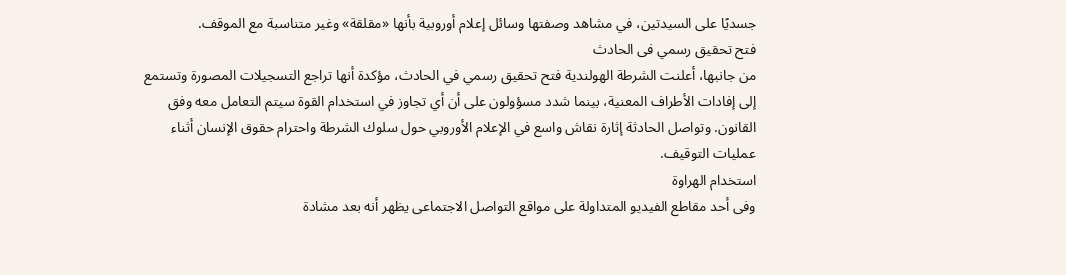جسديًا على السيدتين، في مشاهد وصفتها وسائل إعلام أوروبية بأنها «مقلقة» وغير متناسبة مع الموقف.
فتح تحقيق رسمي فى الحادث
من جانبها، أعلنت الشرطة الهولندية فتح تحقيق رسمي في الحادث، مؤكدة أنها تراجع التسجيلات المصورة وتستمع إلى إفادات الأطراف المعنية، بينما شدد مسؤولون على أن أي تجاوز في استخدام القوة سيتم التعامل معه وفق القانون. وتواصل الحادثة إثارة نقاش واسع في الإعلام الأوروبي حول سلوك الشرطة واحترام حقوق الإنسان أثناء عمليات التوقيف.
استخدام الهراوة
وفى أحد مقاطع الفيديو المتداولة على مواقع التواصل الاجتماعى يظهر أنه بعد مشادة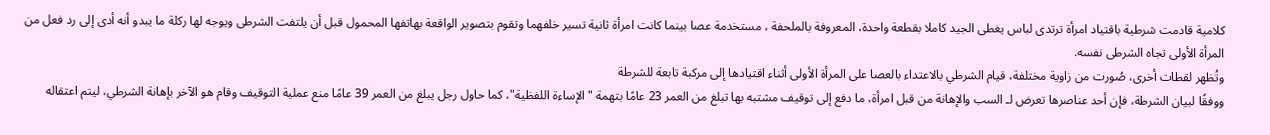كلامية قادمت شرطية باقتياد امرأة ترتدى لباس يغطى الجيد كاملا بقطعة واحدة، المعروفة بالملحفة ، مستخدمة عصا بينما كانت امرأة ثانية تسير خلفهما وتقوم بتصوير الواقعة بهاتفها المحمول قبل أن يلتفت الشرطى ويوجه لها ركلة ما يبدو أنه أدى إلى رد فعل من المرأة الأولى تجاه الشرطى نفسه.
وتُظهر لقطات أخرى، صُورت من زاوية مختلفة، قيام الشرطي بالاعتداء بالعصا على المرأة الأولى أثناء اقتيادها إلى مركبة تابعة للشرطة
ووفقًا لبيان الشرطة، فإن أحد عناصرها تعرض لـ السب والإهانة من قبل امرأة، ما دفع إلى توقيف مشتبه بها تبلغ من العمر 23 عامًا بتهمة "الإساءة اللفظية"، كما حاول رجل يبلغ من العمر 39 عامًا منع عملية التوقيف وقام هو الآخر بإهانة الشرطي، ليتم اعتقاله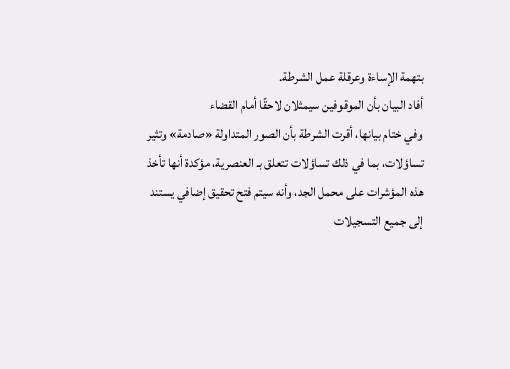بتهمة الإساءة وعرقلة عمل الشرطة.
أفاد البيان بأن الموقوفين سيمثلان لاحقًا أمام القضاء
وفي ختام بيانها، أقرت الشرطة بأن الصور المتداولة «صادمة» وتثير تساؤلات، بما في ذلك تساؤلات تتعلق بـ العنصرية، مؤكدة أنها تأخذ هذه المؤشرات على محمل الجد، وأنه سيتم فتح تحقيق إضافي يستند إلى جميع التسجيلات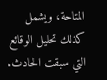المتاحة، ويشمل كذلك تحليل الوقائع التي سبقت الحادث.